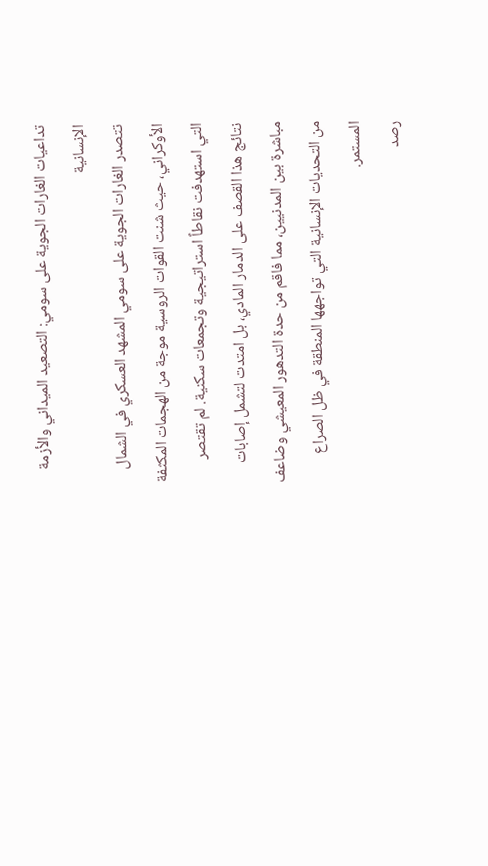تداعيات الغارات الجوية على سومي: التصعيد الميداني والأزمة الإنسانية
تتصدر الغارات الجوية على سومي المشهد العسكري في الشمال الأوكراني، حيث شنت القوات الروسية موجة من الهجمات المكثفة التي استهدفت نقاطاً استراتيجية وتجمعات سكنية. لم تقتصر نتائج هذا القصف على الدمار المادي، بل امتدت لتشمل إصابات مباشرة بين المدنيين، مما فاقم من حدة التدهور المعيشي وضاعف من التحديات الإنسانية التي تواجهها المنطقة في ظل الصراع المستمر.
رصد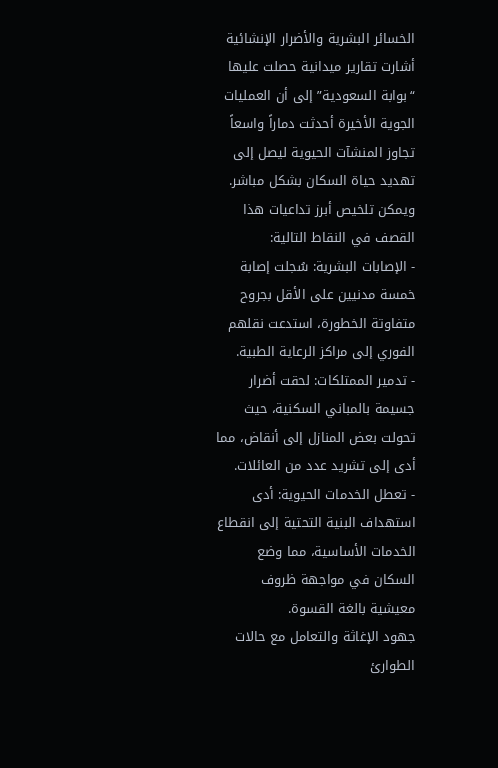الخسائر البشرية والأضرار الإنشائية
أشارت تقارير ميدانية حصلت عليها “بوابة السعودية” إلى أن العمليات الجوية الأخيرة أحدثت دماراً واسعاً تجاوز المنشآت الحيوية ليصل إلى تهديد حياة السكان بشكل مباشر. ويمكن تلخيص أبرز تداعيات هذا القصف في النقاط التالية:
- الإصابات البشرية: سُجلت إصابة خمسة مدنيين على الأقل بجروح متفاوتة الخطورة، استدعت نقلهم الفوري إلى مراكز الرعاية الطبية.
- تدمير الممتلكات: لحقت أضرار جسيمة بالمباني السكنية، حيث تحولت بعض المنازل إلى أنقاض، مما أدى إلى تشريد عدد من العائلات.
- تعطل الخدمات الحيوية: أدى استهداف البنية التحتية إلى انقطاع الخدمات الأساسية، مما وضع السكان في مواجهة ظروف معيشية بالغة القسوة.
جهود الإغاثة والتعامل مع حالات الطوارئ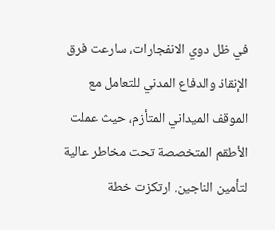في ظل دوي الانفجارات، سارعت فرق الإنقاذ والدفاع المدني للتعامل مع الموقف الميداني المتأزم، حيث عملت الأطقم المتخصصة تحت مخاطر عالية لتأمين الناجين. ارتكزت خطة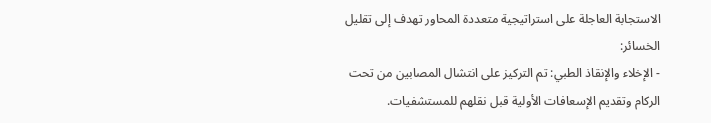الاستجابة العاجلة على استراتيجية متعددة المحاور تهدف إلى تقليل الخسائر:
- الإخلاء والإنقاذ الطبي: تم التركيز على انتشال المصابين من تحت الركام وتقديم الإسعافات الأولية قبل نقلهم للمستشفيات.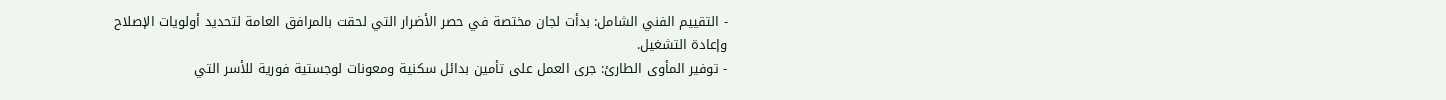- التقييم الفني الشامل: بدأت لجان مختصة في حصر الأضرار التي لحقت بالمرافق العامة لتحديد أولويات الإصلاح وإعادة التشغيل.
- توفير المأوى الطارئ: جرى العمل على تأمين بدائل سكنية ومعونات لوجستية فورية للأسر التي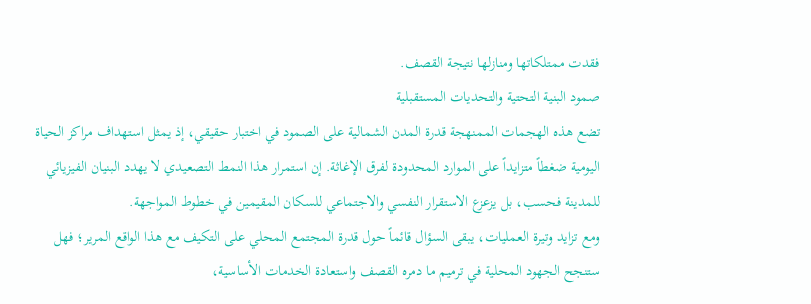فقدت ممتلكاتها ومنازلها نتيجة القصف.
صمود البنية التحتية والتحديات المستقبلية
تضع هذه الهجمات الممنهجة قدرة المدن الشمالية على الصمود في اختبار حقيقي، إذ يمثل استهداف مراكز الحياة اليومية ضغطاً متزايداً على الموارد المحدودة لفرق الإغاثة. إن استمرار هذا النمط التصعيدي لا يهدد البنيان الفيزيائي للمدينة فحسب، بل يزعزع الاستقرار النفسي والاجتماعي للسكان المقيمين في خطوط المواجهة.
ومع تزايد وتيرة العمليات، يبقى السؤال قائماً حول قدرة المجتمع المحلي على التكيف مع هذا الواقع المرير؛ فهل ستنجح الجهود المحلية في ترميم ما دمره القصف واستعادة الخدمات الأساسية،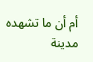أم أن ما تشهده مدينة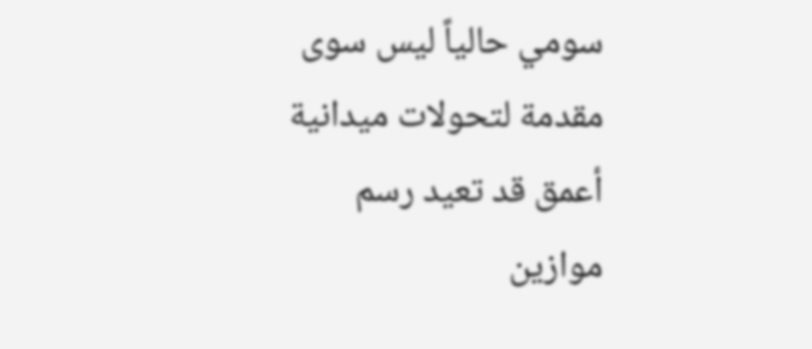سومي حالياً ليس سوى مقدمة لتحولات ميدانية أعمق قد تعيد رسم موازين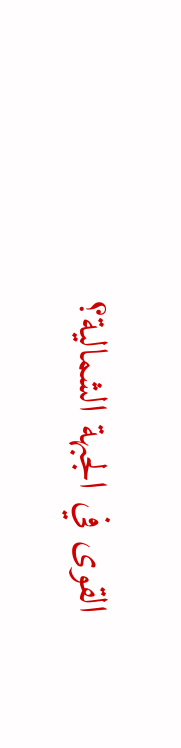القوى في الجبهة الشمالية؟